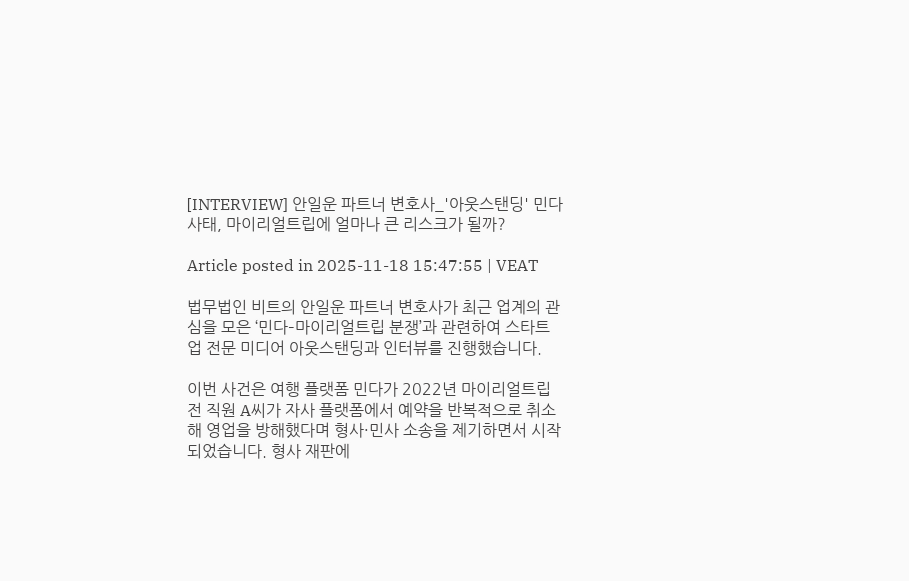[INTERVIEW] 안일운 파트너 변호사_'아웃스탠딩' 민다 사태, 마이리얼트립에 얼마나 큰 리스크가 될까?

Article posted in 2025-11-18 15:47:55 | VEAT

법무법인 비트의 안일운 파트너 변호사가 최근 업계의 관심을 모은 ‘민다–마이리얼트립 분쟁’과 관련하여 스타트업 전문 미디어 아웃스탠딩과 인터뷰를 진행했습니다.

이번 사건은 여행 플랫폼 민다가 2022년 마이리얼트립 전 직원 A씨가 자사 플랫폼에서 예약을 반복적으로 취소해 영업을 방해했다며 형사·민사 소송을 제기하면서 시작되었습니다. 형사 재판에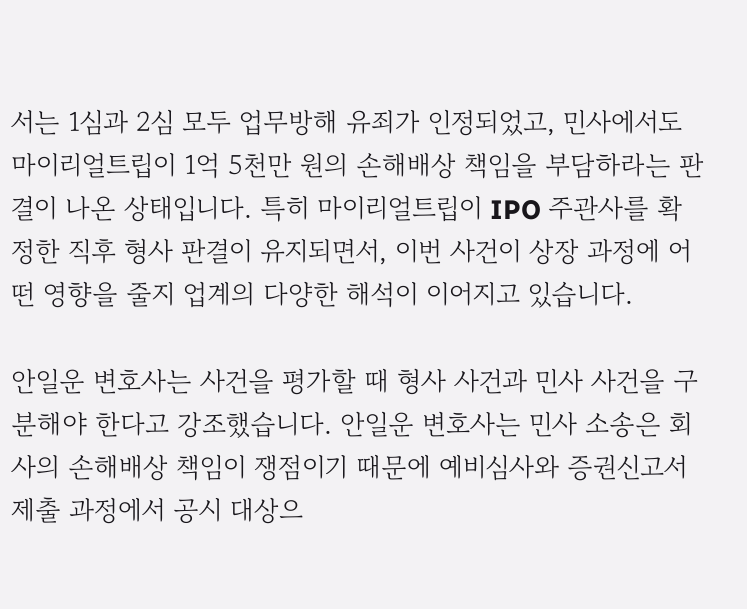서는 1심과 2심 모두 업무방해 유죄가 인정되었고, 민사에서도 마이리얼트립이 1억 5천만 원의 손해배상 책임을 부담하라는 판결이 나온 상태입니다. 특히 마이리얼트립이 IPO 주관사를 확정한 직후 형사 판결이 유지되면서, 이번 사건이 상장 과정에 어떤 영향을 줄지 업계의 다양한 해석이 이어지고 있습니다.

안일운 변호사는 사건을 평가할 때 형사 사건과 민사 사건을 구분해야 한다고 강조했습니다. 안일운 변호사는 민사 소송은 회사의 손해배상 책임이 쟁점이기 때문에 예비심사와 증권신고서 제출 과정에서 공시 대상으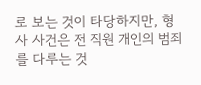로 보는 것이 타당하지만, 형사 사건은 전 직원 개인의 범죄를 다루는 것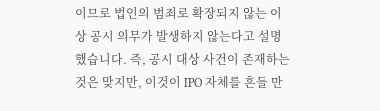이므로 법인의 범죄로 확장되지 않는 이상 공시 의무가 발생하지 않는다고 설명했습니다. 즉, 공시 대상 사건이 존재하는 것은 맞지만, 이것이 IPO 자체를 흔들 만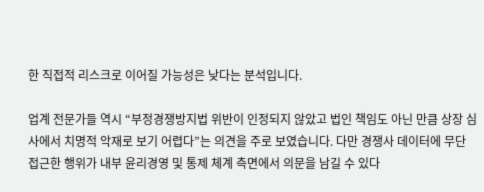한 직접적 리스크로 이어질 가능성은 낮다는 분석입니다.

업계 전문가들 역시 “부정경쟁방지법 위반이 인정되지 않았고 법인 책임도 아닌 만큼 상장 심사에서 치명적 악재로 보기 어렵다”는 의견을 주로 보였습니다. 다만 경쟁사 데이터에 무단 접근한 행위가 내부 윤리경영 및 통제 체계 측면에서 의문을 남길 수 있다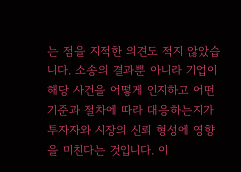는 점을 지적한 의견도 적지 않았습니다. 소송의 결과뿐 아니라 기업이 해당 사건을 어떻게 인지하고 어떤 기준과 절차에 따라 대응하는지가 투자자와 시장의 신뢰 형성에 영향을 미친다는 것입니다. 이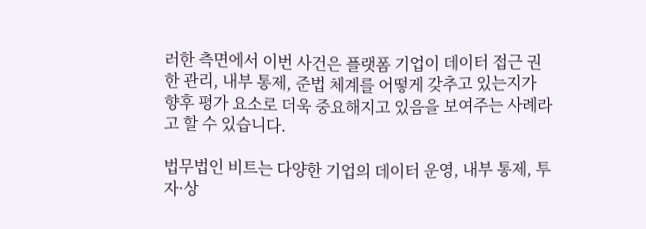러한 측면에서 이번 사건은 플랫폼 기업이 데이터 접근 권한 관리, 내부 통제, 준법 체계를 어떻게 갖추고 있는지가 향후 평가 요소로 더욱 중요해지고 있음을 보여주는 사례라고 할 수 있습니다.

법무법인 비트는 다양한 기업의 데이터 운영, 내부 통제, 투자·상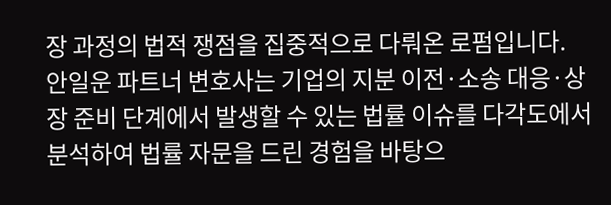장 과정의 법적 쟁점을 집중적으로 다뤄온 로펌입니다. 안일운 파트너 변호사는 기업의 지분 이전·소송 대응·상장 준비 단계에서 발생할 수 있는 법률 이슈를 다각도에서 분석하여 법률 자문을 드린 경험을 바탕으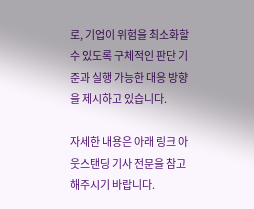로, 기업이 위험을 최소화할 수 있도록 구체적인 판단 기준과 실행 가능한 대응 방향을 제시하고 있습니다.

자세한 내용은 아래 링크 아웃스탠딩 기사 전문을 참고해주시기 바랍니다.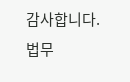감사합니다.
법무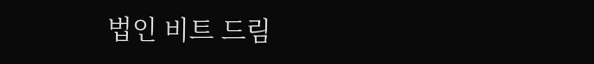법인 비트 드림